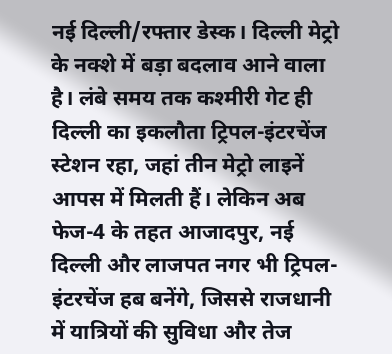नई दिल्ली/रफ्तार डेस्क। दिल्ली मेट्रो के नक्शे में बड़ा बदलाव आने वाला है। लंबे समय तक कश्मीरी गेट ही दिल्ली का इकलौता ट्रिपल-इंटरचेंज स्टेशन रहा, जहां तीन मेट्रो लाइनें आपस में मिलती हैं। लेकिन अब फेज-4 के तहत आजादपुर, नई दिल्ली और लाजपत नगर भी ट्रिपल-इंटरचेंज हब बनेंगे, जिससे राजधानी में यात्रियों की सुविधा और तेज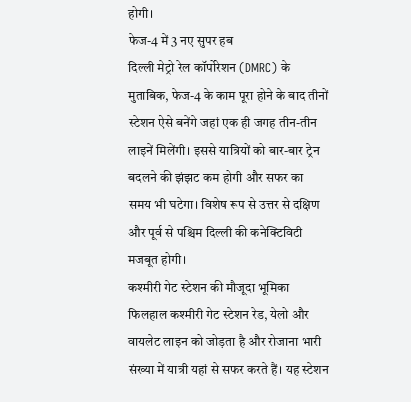होगी।
फेज-4 में 3 नए सुपर हब
दिल्ली मेट्रो रेल कॉर्पोरेशन (DMRC) के मुताबिक, फेज-4 के काम पूरा होने के बाद तीनों स्टेशन ऐसे बनेंगे जहां एक ही जगह तीन-तीन लाइनें मिलेंगी। इससे यात्रियों को बार-बार ट्रेन बदलने की झंझट कम होगी और सफर का समय भी घटेगा। विशेष रूप से उत्तर से दक्षिण और पूर्व से पश्चिम दिल्ली की कनेक्टिविटी मजबूत होगी।
कश्मीरी गेट स्टेशन की मौजूदा भूमिका
फिलहाल कश्मीरी गेट स्टेशन रेड, येलो और वायलेट लाइन को जोड़ता है और रोजाना भारी संख्या में यात्री यहां से सफर करते हैं। यह स्टेशन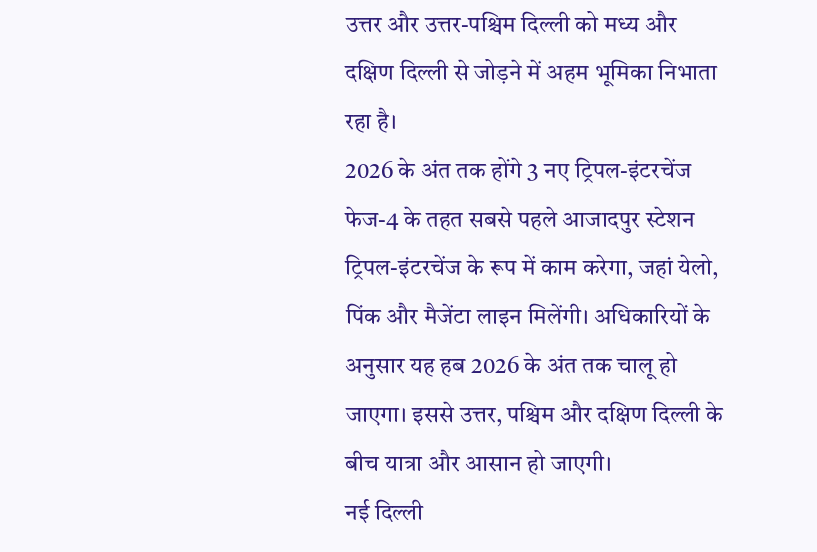उत्तर और उत्तर-पश्चिम दिल्ली को मध्य और दक्षिण दिल्ली से जोड़ने में अहम भूमिका निभाता रहा है।
2026 के अंत तक होंगे 3 नए ट्रिपल-इंटरचेंज
फेज-4 के तहत सबसे पहले आजादपुर स्टेशन ट्रिपल-इंटरचेंज के रूप में काम करेगा, जहां येलो, पिंक और मैजेंटा लाइन मिलेंगी। अधिकारियों के अनुसार यह हब 2026 के अंत तक चालू हो जाएगा। इससे उत्तर, पश्चिम और दक्षिण दिल्ली के बीच यात्रा और आसान हो जाएगी।
नई दिल्ली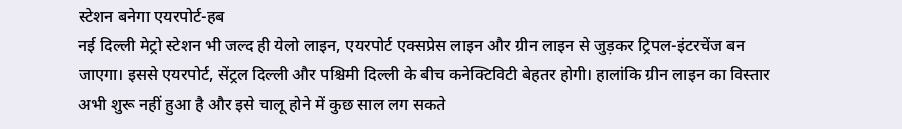स्टेशन बनेगा एयरपोर्ट-हब
नई दिल्ली मेट्रो स्टेशन भी जल्द ही येलो लाइन, एयरपोर्ट एक्सप्रेस लाइन और ग्रीन लाइन से जुड़कर ट्रिपल-इंटरचेंज बन जाएगा। इससे एयरपोर्ट, सेंट्रल दिल्ली और पश्चिमी दिल्ली के बीच कनेक्टिविटी बेहतर होगी। हालांकि ग्रीन लाइन का विस्तार अभी शुरू नहीं हुआ है और इसे चालू होने में कुछ साल लग सकते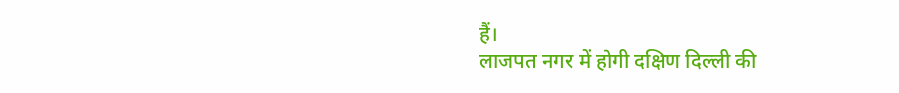हैं।
लाजपत नगर में होगी दक्षिण दिल्ली की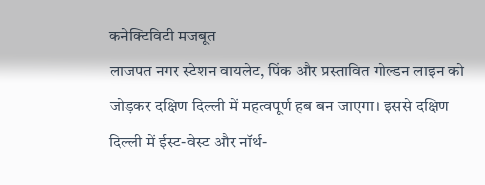कनेक्टिविटी मजबूत
लाजपत नगर स्टेशन वायलेट, पिंक और प्रस्तावित गोल्डन लाइन को जोड़कर दक्षिण दिल्ली में महत्वपूर्ण हब बन जाएगा। इससे दक्षिण दिल्ली में ईस्ट-वेस्ट और नॉर्थ-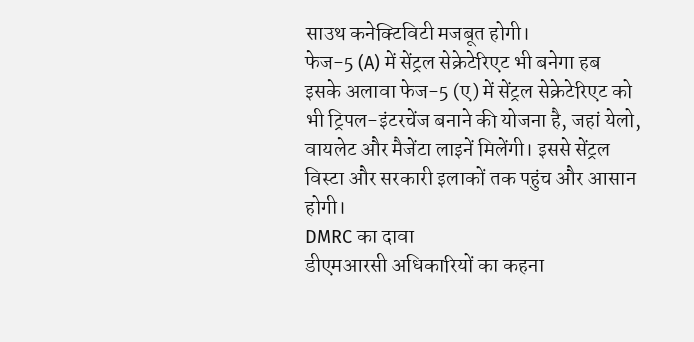साउथ कनेक्टिविटी मजबूत होगी।
फेज-5 (A) में सेंट्रल सेक्रेटेरिएट भी बनेगा हब
इसके अलावा फेज-5 (ए) में सेंट्रल सेक्रेटेरिएट को भी ट्रिपल-इंटरचेंज बनाने की योजना है, जहां येलो, वायलेट और मैजेंटा लाइनें मिलेंगी। इससे सेंट्रल विस्टा और सरकारी इलाकों तक पहुंच और आसान होगी।
DMRC का दावा
डीएमआरसी अधिकारियों का कहना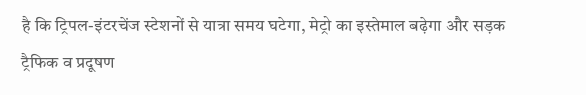है कि ट्रिपल-इंटरचेंज स्टेशनों से यात्रा समय घटेगा, मेट्रो का इस्तेमाल बढ़ेगा और सड़क ट्रैफिक व प्रदूषण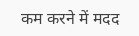कम करने में मदद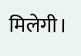मिलेगी।